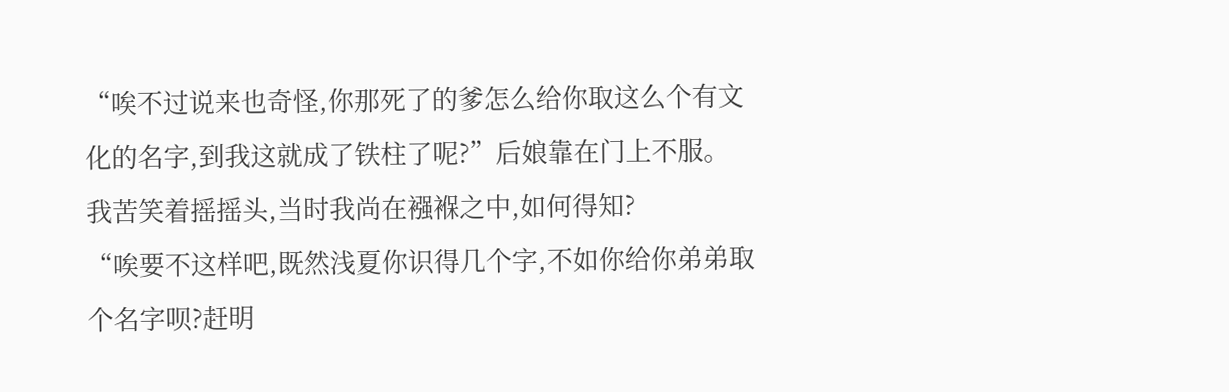“唉不过说来也奇怪,你那死了的爹怎么给你取这么个有文化的名字,到我这就成了铁柱了呢?”后娘靠在门上不服。
我苦笑着摇摇头,当时我尚在襁褓之中,如何得知?
“唉要不这样吧,既然浅夏你识得几个字,不如你给你弟弟取个名字呗?赶明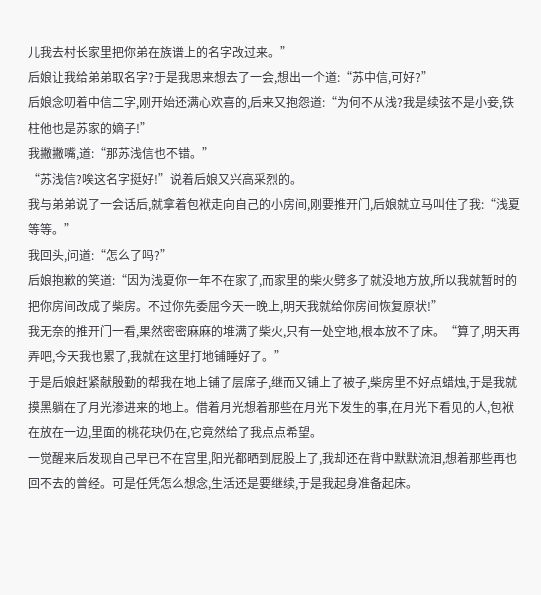儿我去村长家里把你弟在族谱上的名字改过来。”
后娘让我给弟弟取名字?于是我思来想去了一会,想出一个道:“苏中信,可好?”
后娘念叨着中信二字,刚开始还满心欢喜的,后来又抱怨道:“为何不从浅?我是续弦不是小妾,铁柱他也是苏家的嫡子!”
我撇撇嘴,道:“那苏浅信也不错。”
“苏浅信?唉这名字挺好!”说着后娘又兴高采烈的。
我与弟弟说了一会话后,就拿着包袱走向自己的小房间,刚要推开门,后娘就立马叫住了我:“浅夏等等。”
我回头,问道:“怎么了吗?”
后娘抱歉的笑道:“因为浅夏你一年不在家了,而家里的柴火劈多了就没地方放,所以我就暂时的把你房间改成了柴房。不过你先委屈今天一晚上,明天我就给你房间恢复原状!”
我无奈的推开门一看,果然密密麻麻的堆满了柴火,只有一处空地,根本放不了床。“算了,明天再弄吧,今天我也累了,我就在这里打地铺睡好了。”
于是后娘赶紧献殷勤的帮我在地上铺了层席子,继而又铺上了被子,柴房里不好点蜡烛,于是我就摸黑躺在了月光渗进来的地上。借着月光想着那些在月光下发生的事,在月光下看见的人,包袱在放在一边,里面的桃花玦仍在,它竟然给了我点点希望。
一觉醒来后发现自己早已不在宫里,阳光都晒到屁股上了,我却还在背中默默流泪,想着那些再也回不去的曾经。可是任凭怎么想念,生活还是要继续,于是我起身准备起床。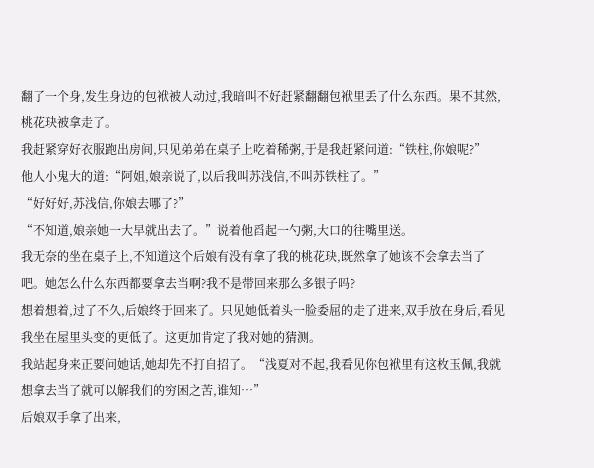翻了一个身,发生身边的包袱被人动过,我暗叫不好赶紧翻翻包袱里丢了什么东西。果不其然,桃花玦被拿走了。
我赶紧穿好衣服跑出房间,只见弟弟在桌子上吃着稀粥,于是我赶紧问道:“铁柱,你娘呢?”
他人小鬼大的道:“阿姐,娘亲说了,以后我叫苏浅信,不叫苏铁柱了。”
“好好好,苏浅信,你娘去哪了?”
“不知道,娘亲她一大早就出去了。”说着他舀起一勺粥,大口的往嘴里送。
我无奈的坐在桌子上,不知道这个后娘有没有拿了我的桃花玦,既然拿了她该不会拿去当了吧。她怎么什么东西都要拿去当啊?我不是带回来那么多银子吗?
想着想着,过了不久,后娘终于回来了。只见她低着头一脸委屈的走了进来,双手放在身后,看见我坐在屋里头变的更低了。这更加肯定了我对她的猜测。
我站起身来正要问她话,她却先不打自招了。“浅夏对不起,我看见你包袱里有这枚玉佩,我就想拿去当了就可以解我们的穷困之苦,谁知…”
后娘双手拿了出来,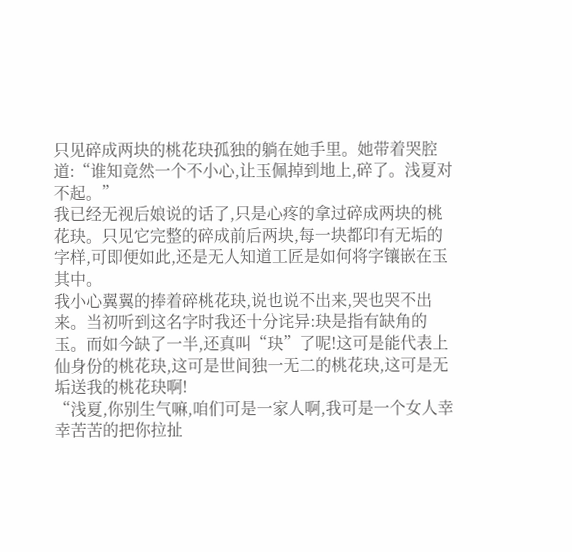只见碎成两块的桃花玦孤独的躺在她手里。她带着哭腔道:“谁知竟然一个不小心,让玉佩掉到地上,碎了。浅夏对不起。”
我已经无视后娘说的话了,只是心疼的拿过碎成两块的桃花玦。只见它完整的碎成前后两块,每一块都印有无垢的字样,可即便如此,还是无人知道工匠是如何将字镶嵌在玉其中。
我小心翼翼的捧着碎桃花玦,说也说不出来,哭也哭不出来。当初听到这名字时我还十分诧异:玦是指有缺角的玉。而如今缺了一半,还真叫“玦”了呢!这可是能代表上仙身份的桃花玦,这可是世间独一无二的桃花玦,这可是无垢送我的桃花玦啊!
“浅夏,你别生气嘛,咱们可是一家人啊,我可是一个女人幸幸苦苦的把你拉扯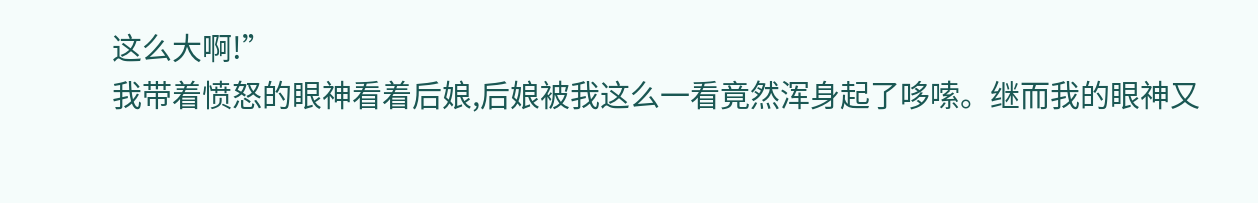这么大啊!”
我带着愤怒的眼神看着后娘,后娘被我这么一看竟然浑身起了哆嗦。继而我的眼神又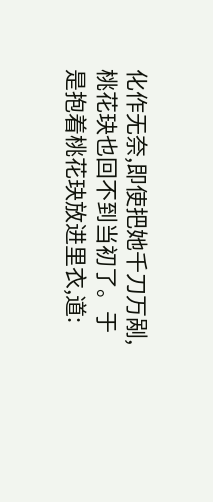化作无奈,即使把她千刀万剐,桃花玦也回不到当初了。于是抱着桃花玦放进里衣,道: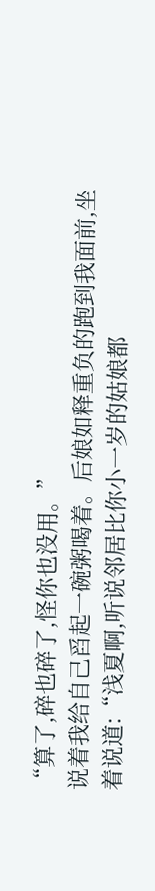“算了,碎也碎了,怪你也没用。”
说着我给自己舀起一碗粥喝着。后娘如释重负的跑到我面前,坐着说道:“浅夏啊,听说邻居比你小一岁的姑娘都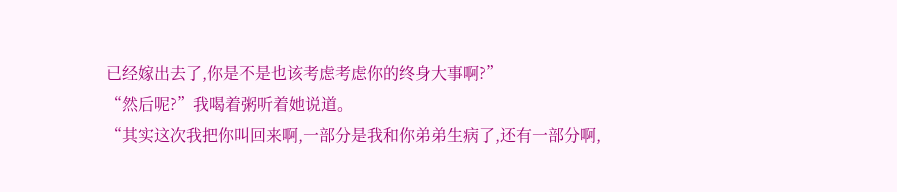已经嫁出去了,你是不是也该考虑考虑你的终身大事啊?”
“然后呢?”我喝着粥听着她说道。
“其实这次我把你叫回来啊,一部分是我和你弟弟生病了,还有一部分啊,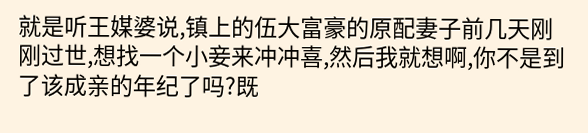就是听王媒婆说,镇上的伍大富豪的原配妻子前几天刚刚过世,想找一个小妾来冲冲喜,然后我就想啊,你不是到了该成亲的年纪了吗?既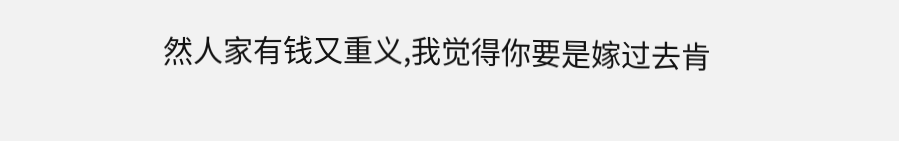然人家有钱又重义,我觉得你要是嫁过去肯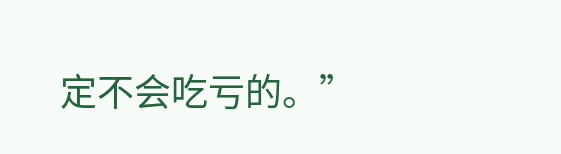定不会吃亏的。”